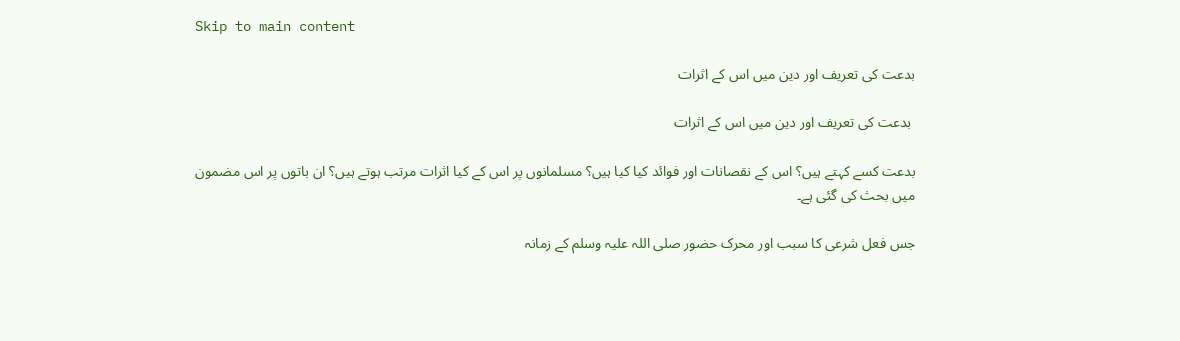Skip to main content

بدعت کی تعریف اور دین میں اس کے اثرات

 بدعت کی تعریف اور دین میں اس کے اثرات

بدعت کسے کہتے ہیں؟ اس کے نقصانات اور فوائد کیا کیا ہیں؟ مسلمانوں پر اس کے کیا اثرات مرتب ہوتے ہیں؟ ان باتوں پر اس مضمون میں بحث کی گئی ہے۔

جس فعل شرعی کا سبب اور محرک حضور صلی اللہ علیہ وسلم کے زمانہ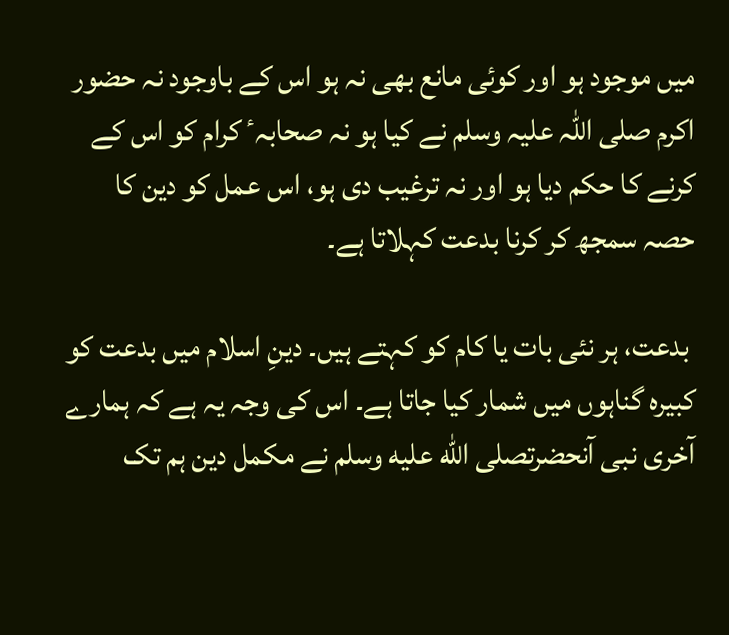میں موجود ہو اور کوئی مانع بھی نہ ہو اس کے باوجود نہ حضور اکرم صلی اللہ علیہ وسلم نے کیا ہو نہ صحابہٴ کرام کو اس کے کرنے کا حکم دیا ہو اور نہ ترغیب دی ہو، اس عمل کو دین کا حصہ سمجھ کر کرنا بدعت کہلاتا ہے۔

 بدعت، ہر نئی بات یا کام کو کہتے ہیں۔ دینِ اسلام میں بدعت کو کبیرہ گناہوں میں شمار کیا جاتا ہے۔ اس کی وجہ یہ ہے کہ ہمارے آخری نبی آنحضرتصلى الله عليه وسلم نے مکمل دین ہم تک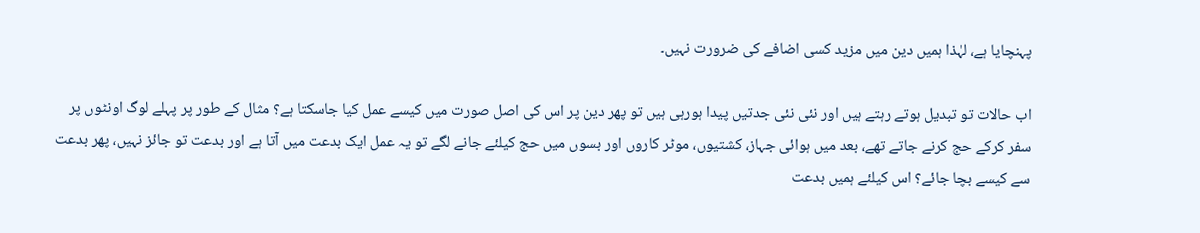پہنچایا ہے، لہٰذا ہمیں دین میں مزید کسی اضافے کی ضرورت نہیں۔

اب حالات تو تبدیل ہوتے رہتے ہیں اور نئی نئی جدتیں پیدا ہورہی ہیں تو پھر دین پر اس کی اصل صورت میں کیسے عمل کیا جاسکتا ہے؟ مثال کے طور پر پہلے لوگ اونٹوں پر سفر کرکے حج کرنے جاتے تھے، بعد میں ہوائی جہاز، کشتیوں، موٹر کاروں اور بسوں میں حج کیلئے جانے لگے تو یہ عمل ایک بدعت میں آتا ہے اور بدعت تو جائز نہیں، پھر بدعت سے کیسے بچا جائے؟ اس کیلئے ہمیں بدعت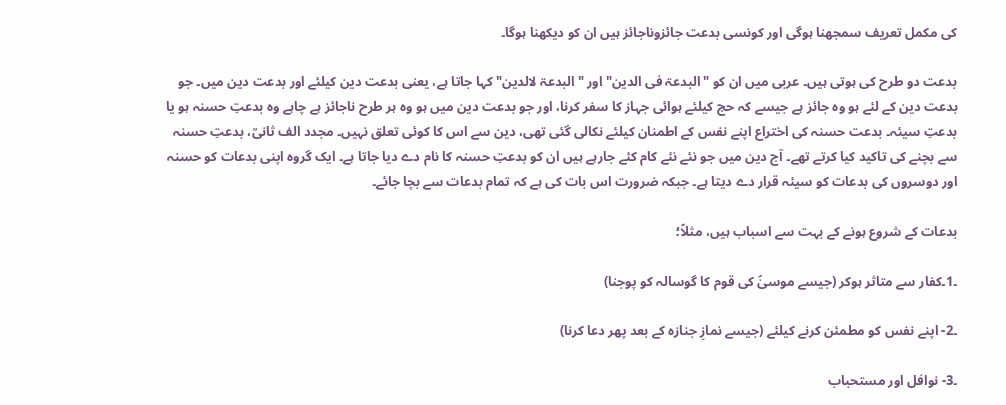کی مکمل تعریف سمجھنا ہوگی اور کونسی بدعت جائزوناجائز ہیں ان کو دیکھنا ہوگا۔

بدعت دو طرح کی ہوتی ہیں۔ عربی میں ان کو "البدعۃ فی الدین" اور "البدعۃ لالدین" کہا جاتا ہے، یعنی بدعت دین کیلئے اور بدعت دین میں۔ جو بدعت دین کے لئے ہو وہ جائز ہے جیسے کہ حج کیلئے ہوائی جہاز کا سفر کرنا، اور جو بدعت دین میں ہو وہ ہر طرح ناجائز ہے چاہے وہ بدعتِ حسنہ ہو یا بدعتِ سیئہ۔ بدعت حسنہ کی اختراع اپنے نفس کے اطمنان کیلئے نکالی گئی تھی، دین سے اس کا کوئی تعلق نہیں۔ مجدد الف ثانیؒ، بدعتِ حسنہ سے بچنے کی تاکید کیا کرتے تھے۔ آج دین میں جو نئے نئے کام کئے جارہے ہیں ان کو بدعتِ حسنہ کا نام دے دیا جاتا ہے۔ ایک گروہ اپنی بدعات کو حسنہ اور دوسروں کی بدعات کو سیئہ قرار دے دیتا ہے۔ جبکہ ضرورت اس بات کی ہے کہ تمام بدعات سے بچا جائے۔

بدعات کے شروع ہونے کے بہت سے اسباب ہیں، مثلاً؛

۔1۔کفار سے متاثر ہوکر (جیسے موسیٰؑ کی قوم کا گوسالہ کو پوجنا)

۔2- اپنے نفس کو مطمئن کرنے کیلئے (جیسے نمازِ جنازہ کے بعد پھر دعا کرنا)

۔3- نوافل اور مستحباب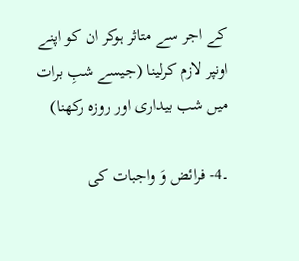کے اجر سے متاثر ہوکر ان کو اپنے اونپر لازم کرلینا (جیسے شبِ برات میں شب بیداری اور روزہ رکھنا)

۔4- فرائض وَ واجبات کی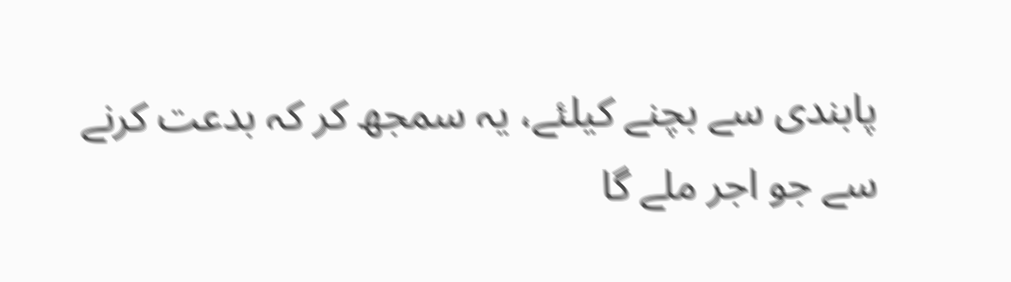پابندی سے بچنے کیلئے، یہ سمجھ کر کہ بدعت کرنے سے جو اجر ملے گا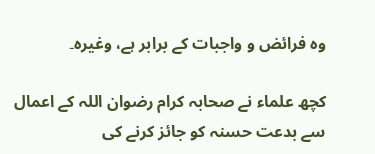وہ فرائض و واجبات کے برابر ہے، وغیرہ۔

کچھ علماء نے صحابہ کرام رضوان اللہ کے اعمال سے بدعت حسنہ کو جائز کرنے کی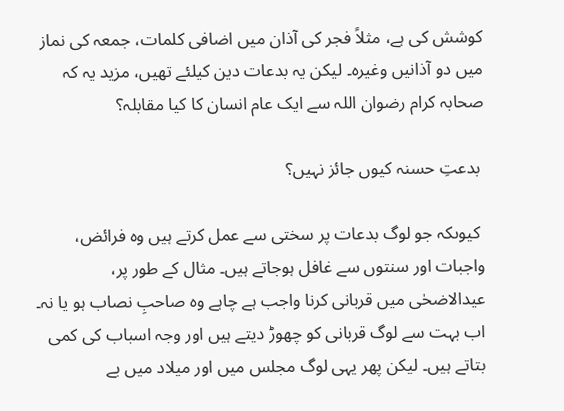کوشش کی ہے، مثلاً فجر کی آذان میں اضافی کلمات، جمعہ کی نماز میں دو آذانیں وغیرہ۔ لیکن یہ بدعات دین کیلئے تھیں، مزید یہ کہ صحابہ کرام رضوان اللہ سے ایک عام انسان کا کیا مقابلہ؟

 بدعتِ حسنہ کیوں جائز نہیں؟

 کیوںکہ جو لوگ بدعات پر سختی سے عمل کرتے ہیں وہ فرائض، واجبات اور سنتوں سے غافل ہوجاتے ہیں۔ مثال کے طور پر، عیدالاضحٰی میں قربانی کرنا واجب ہے چاہے وہ صاحبِ نصاب ہو یا نہ۔ اب بہت سے لوگ قربانی کو چھوڑ دیتے ہیں اور وجہ اسباب کی کمی بتاتے ہیں۔ لیکن پھر یہی لوگ مجلس میں اور میلاد میں بے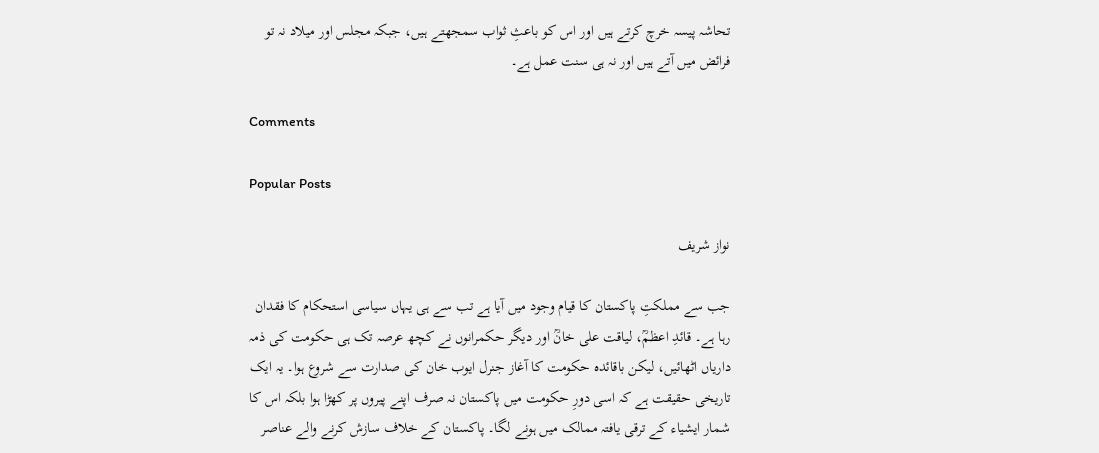تحاشہ پیسہ خرچ کرتے ہیں اور اس کو باعثِ ثواب سمجھتے ہیں، جبکہ مجلس اور میلاد نہ تو فرائض میں آتے ہیں اور نہ ہی سنت عمل ہے۔

Comments

Popular Posts

نواز شریف

جب سے مملکتِ پاکستان کا قیام وجود میں آیا ہے تب سے ہی یہاں سیاسی استحکام کا فقدان رہا ہے۔ قائدِ اعظمؒ، لیاقت علی خانؒ اور دیگر حکمرانوں نے کچھ عرصہ تک ہی حکومت کی ذمہ داریاں اٹھائیں، لیکن باقائدہ حکومت کا آغاز جنرل ایوب خان کی صدارت سے شروع ہوا۔ یہ ایک تاریخی حقیقت ہے کہ اسی دورِ حکومت میں پاکستان نہ صرف اپنے پیروں پر کھڑا ہوا بلکہ اس کا شمار ایشیاء کے ترقی یافتہ ممالک میں ہونے لگا۔ پاکستان کے خلاف سازش کرنے والے عناصر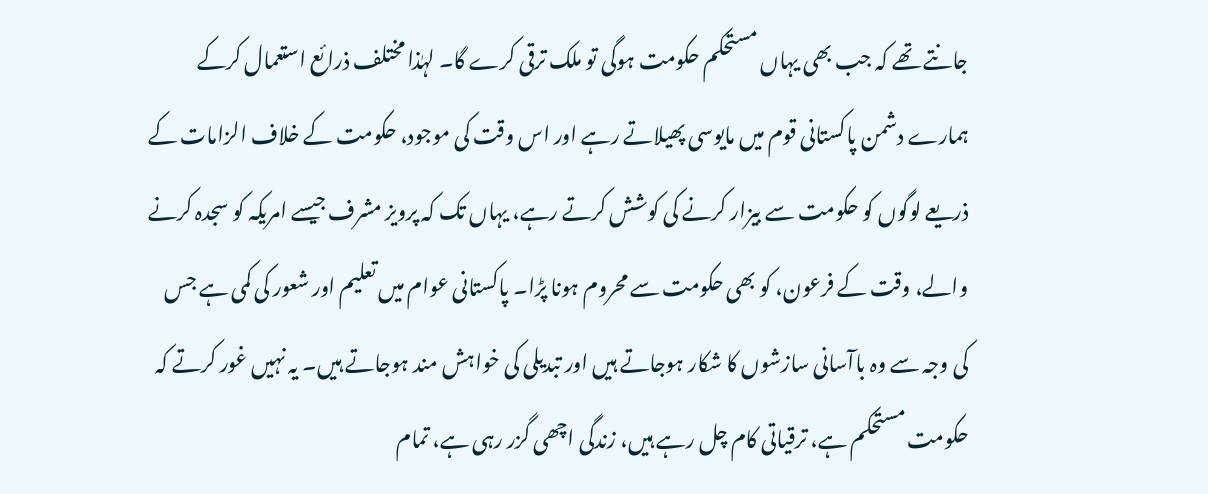جانتے تھے کہ جب بھی یہاں مستحکم حکومت ہوگی تو ملک ترقی کرے گا۔ لہٰذا مختلف ذرائع استعمال کرکے ہمارے دشمن پاکستانی قوم میں مایوسی پھیلاتے رہے اور اس وقت کی موجود، حکومت کے خلاف الزامات کے ذریعے لوگوں کو حکومت سے بیزار کرنے کی کوشش کرتے رہے، یہاں تک کہ پرویز مشرف جیسے امریکہ کو سجدہ کرنے والے، وقت کے فرعون، کو بھی حکومت سے محروم ہونا پڑا۔ پاکستانی عوام میں تعلیم اور شعور کی کمی ہے جس کی وجہ سے وہ باآسانی سازشوں کا شکار ہوجاتے ہیں اور تبدیلی کی خواہش مند ہوجاتے ہیں۔ یہ نہیں غور کرتے کہ حکومت مستحکم ہے، ترقیاتی کام چل رہے ہیں، زندگی اچھی گزر رہی ہے، تمام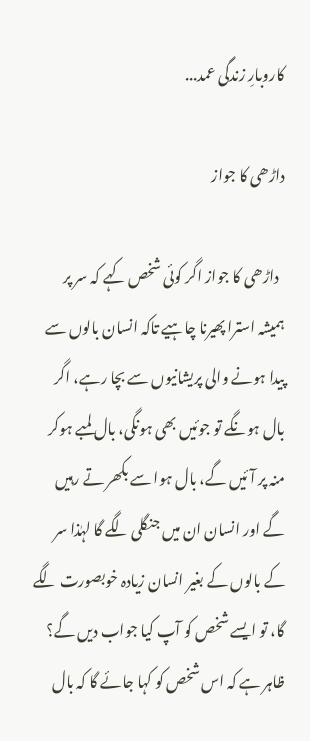کاروبارِ زندگی عمد...

داڑھی کا جواز

  داڑھی کا جواز اگر کوئی شخص کہے کہ سر پر ہمیشہ استرا پھیرنا چاہیے تاکہ انسان بالوں سے پیدا ہونے والی پریشانیوں سے بچا رہے، اگر بال ہونگے تو جوئیں بھی ہونگی، بال لمبے ہوکر منہ پر آئیں گے، بال ہوا سے بکھر تے رہیں گے اور انسان ان میں جنگلی لگے گا لہٰذا سر کے بالوں کے بغیر انسان زیادہ خوبصورت لگے گا، تو ایسے شخص کو آپ کیا جواب دیں گے؟ ظاہر ہے کہ اس شخص کو کہا جائے گا کہ بال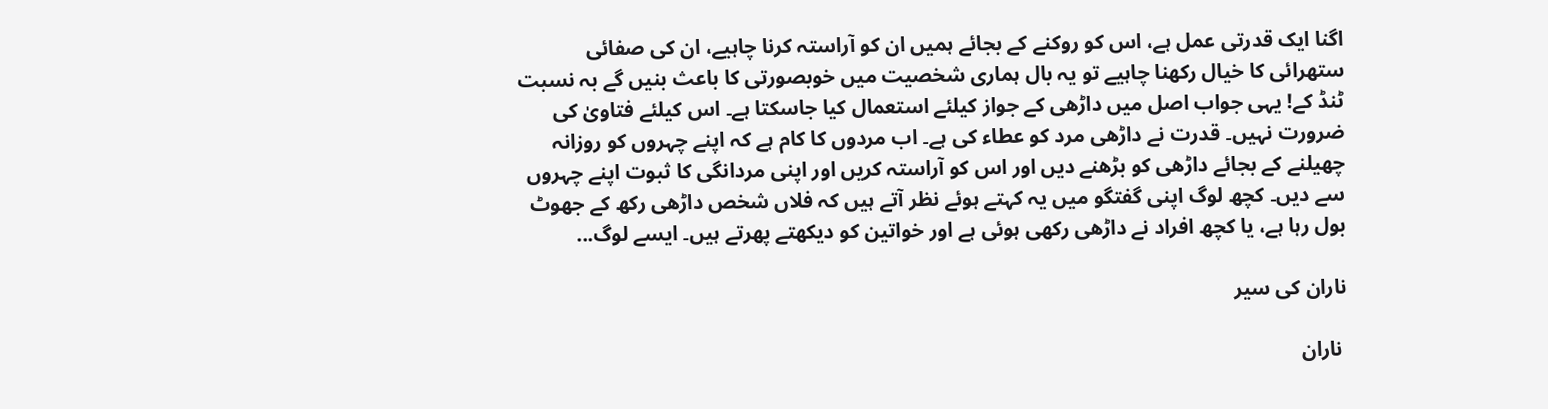اگنا ایک قدرتی عمل ہے، اس کو روکنے کے بجائے ہمیں ان کو آراستہ کرنا چاہیے، ان کی صفائی ستھرائی کا خیال رکھنا چاہیے تو یہ بال ہماری شخصیت میں خوبصورتی کا باعث بنیں گے بہ نسبت ٹنڈ کے! یہی جواب اصل میں داڑھی کے جواز کیلئے استعمال کیا جاسکتا ہے۔ اس کیلئے فتاویٰ کی ضرورت نہیں۔ قدرت نے داڑھی مرد کو عطاء کی ہے۔ اب مردوں کا کام ہے کہ اپنے چہروں کو روزانہ چھیلنے کے بجائے داڑھی کو بڑھنے دیں اور اس کو آراستہ کریں اور اپنی مردانگی کا ثبوت اپنے چہروں سے دیں۔ کچھ لوگ اپنی گفتگو میں یہ کہتے ہوئے نظر آتے ہیں کہ فلاں شخص داڑھی رکھ کے جھوٹ بول رہا ہے، یا کچھ افراد نے داڑھی رکھی ہوئی ہے اور خواتین کو دیکھتے پھرتے ہیں۔ ایسے لوگ...

ناران کی سیر

 ناران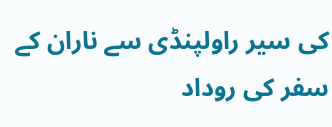کی سیر راولپنڈی سے ناران کے سفر کی روداد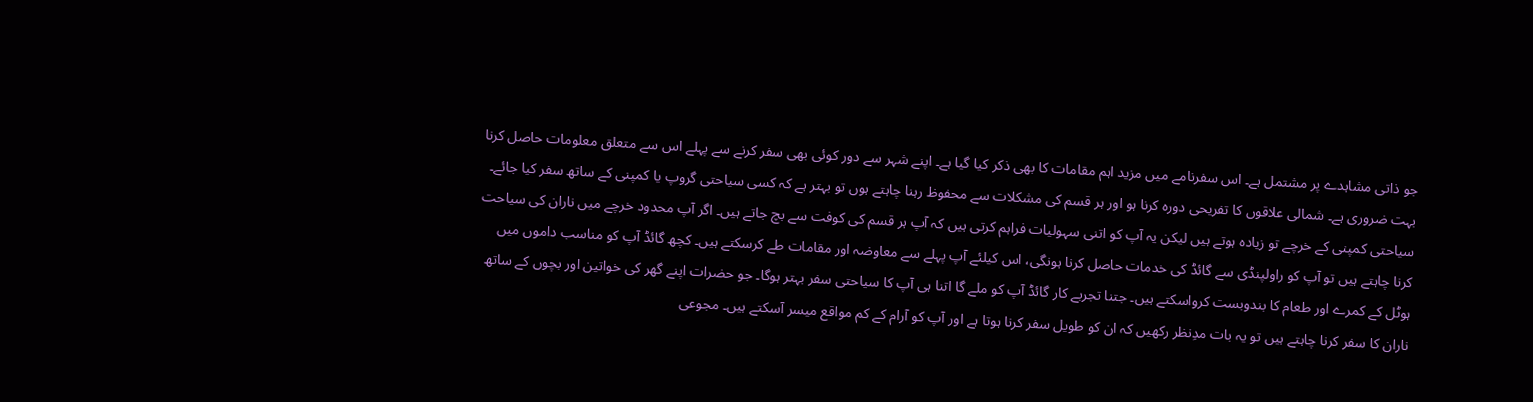جو ذاتی مشاہدے پر مشتمل ہے۔ اس سفرنامے میں مزید اہم مقامات کا بھی ذکر کیا گیا ہے۔ اپنے شہر سے دور کوئی بھی سفر کرنے سے پہلے اس سے متعلق معلومات حاصل کرنا بہت ضروری ہے۔ شمالی علاقوں کا تفریحی دورہ کرنا ہو اور ہر قسم کی مشکلات سے محفوظ رہنا چاہتے ہوں تو بہتر ہے کہ کسی سیاحتی گروپ یا کمپنی کے ساتھ سفر کیا جائے۔ سیاحتی کمپنی کے خرچے تو زیادہ ہوتے ہیں لیکن یہ آپ کو اتنی سہولیات فراہم کرتی ہیں کہ آپ ہر قسم کی کوفت سے بچ جاتے ہیں۔ اگر آپ محدود خرچے میں ناران کی سیاحت کرنا چاہتے ہیں تو آپ کو راولپنڈی سے گائڈ کی خدمات حاصل کرنا ہونگی، اس کیلئے آپ پہلے سے معاوضہ اور مقامات طے کرسکتے ہیں۔ کچھ گائڈ آپ کو مناسب داموں میں ہوٹل کے کمرے اور طعام کا بندوبست کرواسکتے ہیں۔ جتنا تجربے کار گائڈ آپ کو ملے گا اتنا ہی آپ کا سیاحتی سفر بہتر ہوگا۔ جو حضرات اپنے گھر کی خواتین اور بچوں کے ساتھ ناران کا سفر کرنا چاہتے ہیں تو یہ بات مدِنظر رکھیں کہ ان کو طویل سفر کرنا ہوتا ہے اور آپ کو آرام کے کم مواقع میسر آسکتے ہیں۔ مجوعی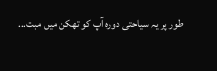طور پر یہ سیاحتی دورہ آپ کو تھکن میں مبت...